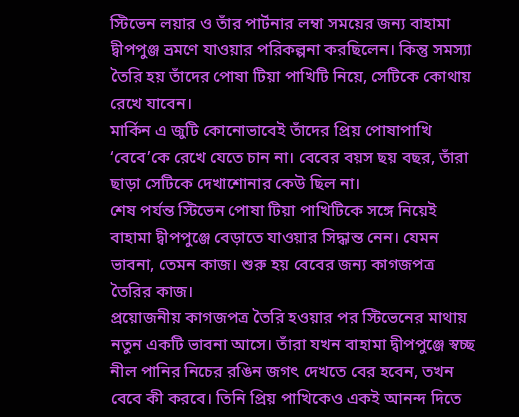স্টিভেন লয়ার ও তাঁর পার্টনার লম্বা সময়ের জন্য বাহামা দ্বীপপুঞ্জ ভ্রমণে যাওয়ার পরিকল্পনা করছিলেন। কিন্তু সমস্যা তৈরি হয় তাঁদের পোষা টিয়া পাখিটি নিয়ে, সেটিকে কোথায় রেখে যাবেন।
মার্কিন এ জুটি কোনোভাবেই তাঁদের প্রিয় পোষাপাখি ‘বেবে’কে রেখে যেতে চান না। বেবের বয়স ছয় বছর, তাঁরা ছাড়া সেটিকে দেখাশোনার কেউ ছিল না।
শেষ পর্যন্ত স্টিভেন পোষা টিয়া পাখিটিকে সঙ্গে নিয়েই বাহামা দ্বীপপুঞ্জে বেড়াতে যাওয়ার সিদ্ধান্ত নেন। যেমন ভাবনা, তেমন কাজ। শুরু হয় বেবের জন্য কাগজপত্র তৈরির কাজ।
প্রয়োজনীয় কাগজপত্র তৈরি হওয়ার পর স্টিভেনের মাথায় নতুন একটি ভাবনা আসে। তাঁরা যখন বাহামা দ্বীপপুঞ্জে স্বচ্ছ নীল পানির নিচের রঙিন জগৎ দেখতে বের হবেন, তখন বেবে কী করবে। তিনি প্রিয় পাখিকেও একই আনন্দ দিতে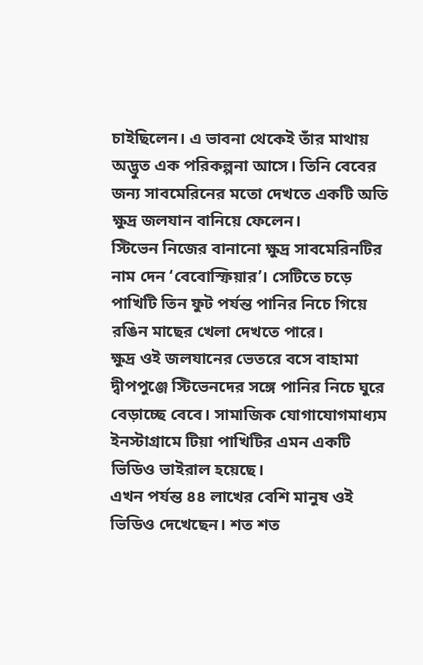চাইছিলেন। এ ভাবনা থেকেই তাঁর মাথায় অদ্ভুত এক পরিকল্পনা আসে। তিনি বেবের জন্য সাবমেরিনের মতো দেখতে একটি অতি ক্ষুদ্র জলযান বানিয়ে ফেলেন।
স্টিভেন নিজের বানানো ক্ষুদ্র সাবমেরিনটির নাম দেন ‘বেবোস্ফিয়ার’। সেটিতে চড়ে পাখিটি তিন ফুট পর্যন্ত পানির নিচে গিয়ে রঙিন মাছের খেলা দেখতে পারে।
ক্ষুদ্র ওই জলযানের ভেতরে বসে বাহামা দ্বীপপুঞ্জে স্টিভেনদের সঙ্গে পানির নিচে ঘুরে বেড়াচ্ছে বেবে। সামাজিক যোগাযোগমাধ্যম ইনস্টাগ্রামে টিয়া পাখিটির এমন একটি ভিডিও ভাইরাল হয়েছে।
এখন পর্যন্ত ৪৪ লাখের বেশি মানুষ ওই ভিডিও দেখেছেন। শত শত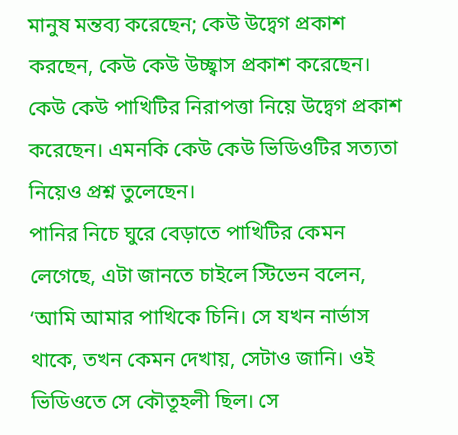মানুষ মন্তব্য করেছেন; কেউ উদ্বেগ প্রকাশ করছেন, কেউ কেউ উচ্ছ্বাস প্রকাশ করেছেন। কেউ কেউ পাখিটির নিরাপত্তা নিয়ে উদ্বেগ প্রকাশ করেছেন। এমনকি কেউ কেউ ভিডিওটির সত্যতা নিয়েও প্রশ্ন তুলেছেন।
পানির নিচে ঘুরে বেড়াতে পাখিটির কেমন লেগেছে, এটা জানতে চাইলে স্টিভেন বলেন, ‘আমি আমার পাখিকে চিনি। সে যখন নার্ভাস থাকে, তখন কেমন দেখায়, সেটাও জানি। ওই ভিডিওতে সে কৌতূহলী ছিল। সে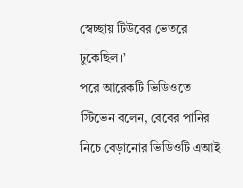স্বেচ্ছায় টিউবের ভেতরে ঢুকেছিল।’
পরে আরেকটি ভিডিওতে স্টিভেন বলেন, বেবের পানির নিচে বেড়ানোর ভিডিওটি এআই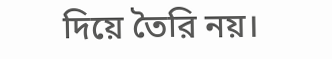দিয়ে তৈরি নয়।